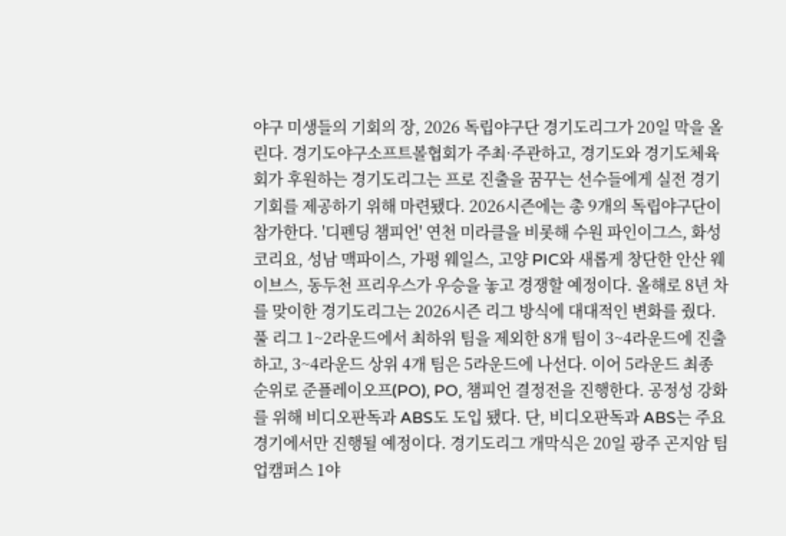야구 미생들의 기회의 장, 2026 독립야구단 경기도리그가 20일 막을 올린다. 경기도야구소프트볼협회가 주최·주관하고, 경기도와 경기도체육회가 후원하는 경기도리그는 프로 진출을 꿈꾸는 선수들에게 실전 경기 기회를 제공하기 위해 마련됐다. 2026시즌에는 총 9개의 독립야구단이 참가한다. '디펜딩 챔피언' 연천 미라클을 비롯해 수원 파인이그스, 화성 코리요, 성남 맥파이스, 가평 웨일스, 고양 PIC와 새롭게 창단한 안산 웨이브스, 동두천 프리우스가 우승을 놓고 경쟁할 예정이다. 올해로 8년 차를 맞이한 경기도리그는 2026시즌 리그 방식에 대대적인 변화를 줬다. 풀 리그 1~2라운드에서 최하위 팀을 제외한 8개 팀이 3~4라운드에 진출하고, 3~4라운드 상위 4개 팀은 5라운드에 나선다. 이어 5라운드 최종 순위로 준플레이오프(PO), PO, 챔피언 결정전을 진행한다. 공정성 강화를 위해 비디오판독과 ABS도 도입 됐다. 단, 비디오판독과 ABS는 주요 경기에서만 진행될 예정이다. 경기도리그 개막식은 20일 광주 곤지암 팀업캠퍼스 1야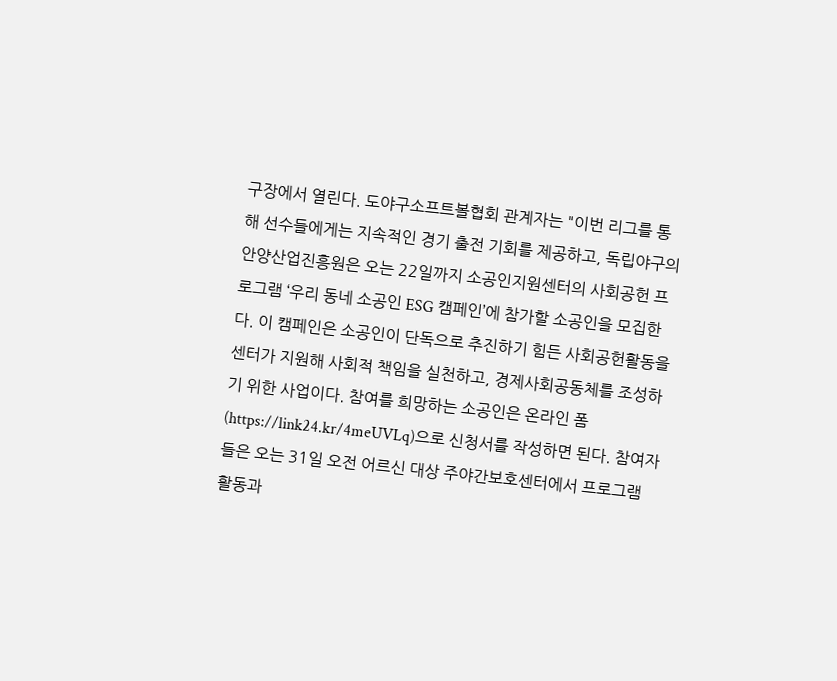구장에서 열린다. 도야구소프트볼협회 관계자는 "이번 리그를 통해 선수들에게는 지속적인 경기 출전 기회를 제공하고, 독립야구의
안양산업진흥원은 오는 22일까지 소공인지원센터의 사회공헌 프로그램 ‘우리 동네 소공인 ESG 캠페인’에 참가할 소공인을 모집한다. 이 캠페인은 소공인이 단독으로 추진하기 힘든 사회공헌활동을 센터가 지원해 사회적 책임을 실천하고, 경제사회공동체를 조성하기 위한 사업이다. 참여를 희망하는 소공인은 온라인 폼(https://link24.kr/4meUVLq)으로 신청서를 작성하면 된다. 참여자들은 오는 31일 오전 어르신 대상 주야간보호센터에서 프로그램 활동과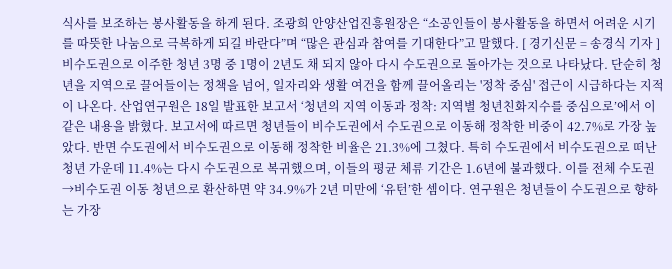식사를 보조하는 봉사활동을 하게 된다. 조광희 안양산업진흥원장은 “소공인들이 봉사활동을 하면서 어려운 시기를 따뜻한 나눔으로 극복하게 되길 바란다”며 “많은 관심과 참여를 기대한다”고 말했다. [ 경기신문 = 송경식 기자 ]
비수도권으로 이주한 청년 3명 중 1명이 2년도 채 되지 않아 다시 수도권으로 돌아가는 것으로 나타났다. 단순히 청년을 지역으로 끌어들이는 정책을 넘어, 일자리와 생활 여건을 함께 끌어올리는 '정착 중심' 접근이 시급하다는 지적이 나온다. 산업연구원은 18일 발표한 보고서 ‘청년의 지역 이동과 정착: 지역별 청년친화지수를 중심으로’에서 이 같은 내용을 밝혔다. 보고서에 따르면 청년들이 비수도권에서 수도권으로 이동해 정착한 비중이 42.7%로 가장 높았다. 반면 수도권에서 비수도권으로 이동해 정착한 비율은 21.3%에 그쳤다. 특히 수도권에서 비수도권으로 떠난 청년 가운데 11.4%는 다시 수도권으로 복귀했으며, 이들의 평균 체류 기간은 1.6년에 불과했다. 이를 전체 수도권→비수도권 이동 청년으로 환산하면 약 34.9%가 2년 미만에 ‘유턴’한 셈이다. 연구원은 청년들이 수도권으로 향하는 가장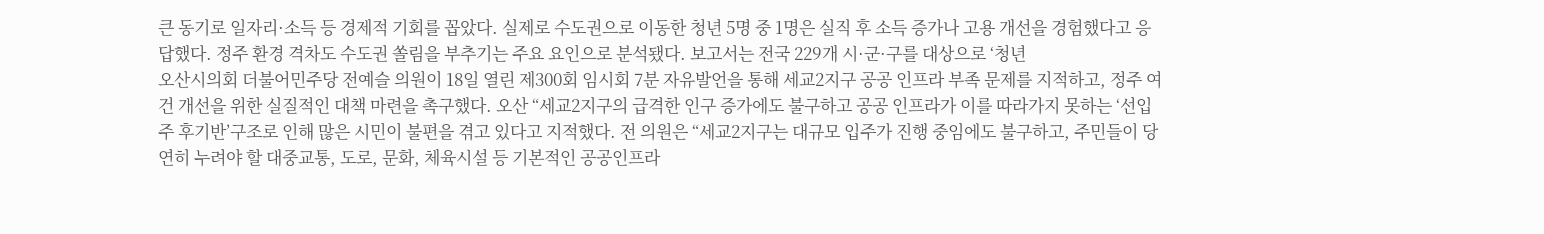큰 동기로 일자리·소득 등 경제적 기회를 꼽았다. 실제로 수도권으로 이동한 청년 5명 중 1명은 실직 후 소득 증가나 고용 개선을 경험했다고 응답했다. 정주 환경 격차도 수도권 쏠림을 부추기는 주요 요인으로 분석됐다. 보고서는 전국 229개 시·군·구를 대상으로 ‘청년
오산시의회 더불어민주당 전예슬 의원이 18일 열린 제300회 임시회 7분 자유발언을 통해 세교2지구 공공 인프라 부족 문제를 지적하고, 정주 여건 개선을 위한 실질적인 대책 마련을 촉구했다. 오산 “세교2지구의 급격한 인구 증가에도 불구하고 공공 인프라가 이를 따라가지 못하는 ‘선입주 후기반’구조로 인해 많은 시민이 불편을 겪고 있다고 지적했다. 전 의원은 “세교2지구는 대규모 입주가 진행 중임에도 불구하고, 주민들이 당연히 누려야 할 대중교통, 도로, 문화, 체육시설 등 기본적인 공공인프라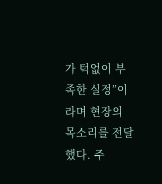가 턱없이 부족한 실정”이라며 현장의 목소리를 전달했다. 주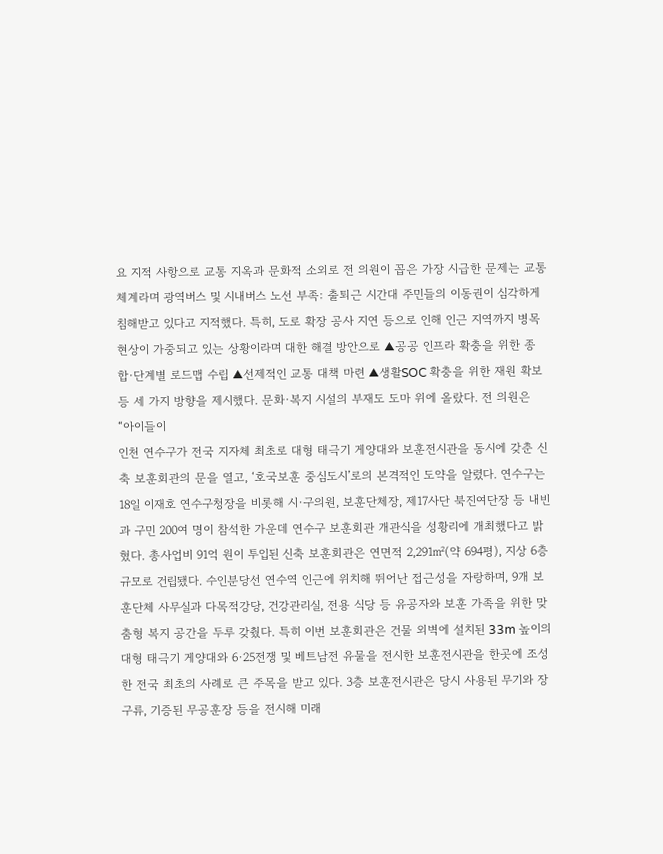요 지적 사항으로 교통 지옥과 문화적 소외로 전 의원이 꼽은 가장 시급한 문제는 교통 체계라며 광역버스 및 시내버스 노선 부족: 출퇴근 시간대 주민들의 이동권이 심각하게 침해받고 있다고 지적했다. 특히, 도로 확장 공사 지연 등으로 인해 인근 지역까지 병목 현상이 가중되고 있는 상황이라며 대한 해결 방안으로 ▲공공 인프라 확충을 위한 종합·단계별 로드맵 수립 ▲선제적인 교통 대책 마련 ▲생활SOC 확충을 위한 재원 확보 등 세 가지 방향을 제시했다. 문화·복지 시설의 부재도 도마 위에 올랐다. 전 의원은 “아이들이
인천 연수구가 전국 지자체 최초로 대형 태극기 게양대와 보훈전시관을 동시에 갖춘 신축 보훈회관의 문을 열고, ‘호국보훈 중심도시’로의 본격적인 도약을 알렸다. 연수구는 18일 이재호 연수구청장을 비롯해 시·구의원, 보훈단체장, 제17사단 북진여단장 등 내빈과 구민 200여 명이 참석한 가운데 연수구 보훈회관 개관식을 성황리에 개최했다고 밝혔다. 총사업비 91억 원이 투입된 신축 보훈회관은 연면적 2,291㎡(약 694평), 지상 6층 규모로 건립됐다. 수인분당선 연수역 인근에 위치해 뛰어난 접근성을 자랑하며, 9개 보훈단체 사무실과 다목적강당, 건강관리실, 전용 식당 등 유공자와 보훈 가족을 위한 맞춤형 복지 공간을 두루 갖췄다. 특히 이번 보훈회관은 건물 외벽에 설치된 33m 높이의 대형 태극기 게양대와 6·25전쟁 및 베트남전 유물을 전시한 보훈전시관을 한곳에 조성한 전국 최초의 사례로 큰 주목을 받고 있다. 3층 보훈전시관은 당시 사용된 무기와 장구류, 기증된 무공훈장 등을 전시해 미래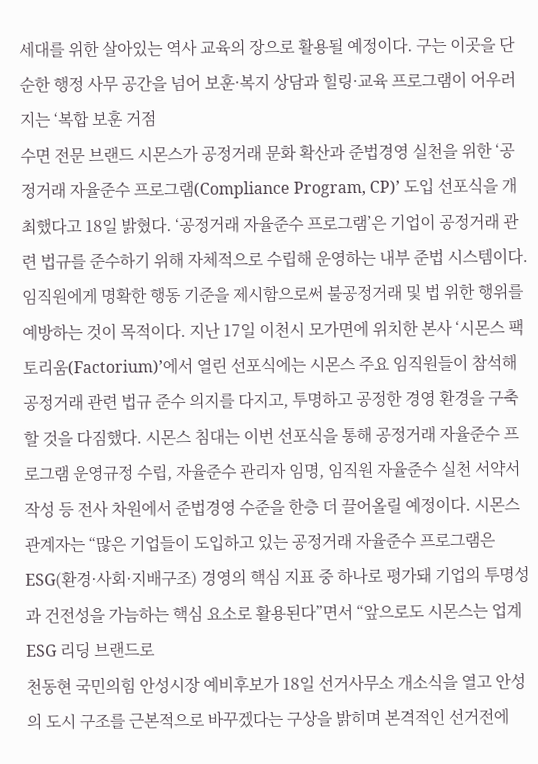세대를 위한 살아있는 역사 교육의 장으로 활용될 예정이다. 구는 이곳을 단순한 행정 사무 공간을 넘어 보훈·복지 상담과 힐링·교육 프로그램이 어우러지는 ‘복합 보훈 거점
수면 전문 브랜드 시몬스가 공정거래 문화 확산과 준법경영 실천을 위한 ‘공정거래 자율준수 프로그램(Compliance Program, CP)’ 도입 선포식을 개최했다고 18일 밝혔다. ‘공정거래 자율준수 프로그램’은 기업이 공정거래 관련 법규를 준수하기 위해 자체적으로 수립해 운영하는 내부 준법 시스템이다. 임직원에게 명확한 행동 기준을 제시함으로써 불공정거래 및 법 위한 행위를 예방하는 것이 목적이다. 지난 17일 이천시 모가면에 위치한 본사 ‘시몬스 팩토리움(Factorium)’에서 열린 선포식에는 시몬스 주요 임직원들이 참석해 공정거래 관련 법규 준수 의지를 다지고, 투명하고 공정한 경영 환경을 구축할 것을 다짐했다. 시몬스 침대는 이번 선포식을 통해 공정거래 자율준수 프로그램 운영규정 수립, 자율준수 관리자 임명, 임직원 자율준수 실천 서약서 작성 등 전사 차원에서 준법경영 수준을 한층 더 끌어올릴 예정이다. 시몬스 관계자는 “많은 기업들이 도입하고 있는 공정거래 자율준수 프로그램은 ESG(환경·사회·지배구조) 경영의 핵심 지표 중 하나로 평가돼 기업의 투명성과 건전성을 가늠하는 핵심 요소로 활용된다”면서 “앞으로도 시몬스는 업계 ESG 리딩 브랜드로
천동현 국민의힘 안성시장 예비후보가 18일 선거사무소 개소식을 열고 안성의 도시 구조를 근본적으로 바꾸겠다는 구상을 밝히며 본격적인 선거전에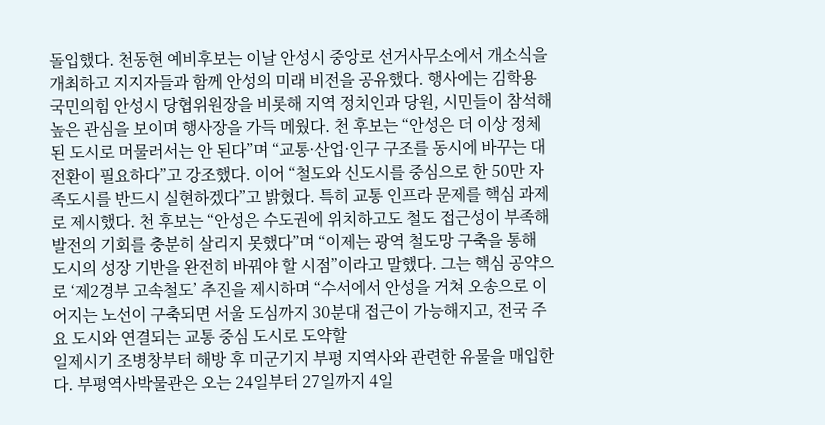돌입했다. 천동현 예비후보는 이날 안성시 중앙로 선거사무소에서 개소식을 개최하고 지지자들과 함께 안성의 미래 비전을 공유했다. 행사에는 김학용 국민의힘 안성시 당협위원장을 비롯해 지역 정치인과 당원, 시민들이 참석해 높은 관심을 보이며 행사장을 가득 메웠다. 천 후보는 “안성은 더 이상 정체된 도시로 머물러서는 안 된다”며 “교통·산업·인구 구조를 동시에 바꾸는 대전환이 필요하다”고 강조했다. 이어 “철도와 신도시를 중심으로 한 50만 자족도시를 반드시 실현하겠다”고 밝혔다. 특히 교통 인프라 문제를 핵심 과제로 제시했다. 천 후보는 “안성은 수도권에 위치하고도 철도 접근성이 부족해 발전의 기회를 충분히 살리지 못했다”며 “이제는 광역 철도망 구축을 통해 도시의 성장 기반을 완전히 바꿔야 할 시점”이라고 말했다. 그는 핵심 공약으로 ‘제2경부 고속철도’ 추진을 제시하며 “수서에서 안성을 거쳐 오송으로 이어지는 노선이 구축되면 서울 도심까지 30분대 접근이 가능해지고, 전국 주요 도시와 연결되는 교통 중심 도시로 도약할
일제시기 조병창부터 해방 후 미군기지 부평 지역사와 관련한 유물을 매입한다. 부평역사박물관은 오는 24일부터 27일까지 4일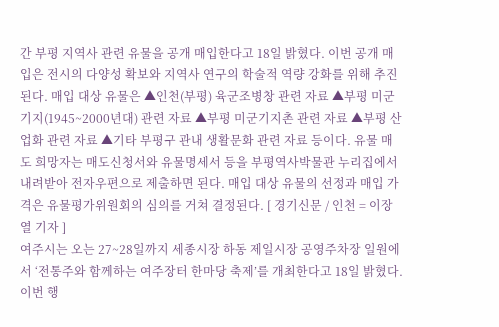간 부평 지역사 관련 유물을 공개 매입한다고 18일 밝혔다. 이번 공개 매입은 전시의 다양성 확보와 지역사 연구의 학술적 역량 강화를 위해 추진된다. 매입 대상 유물은 ▲인천(부평) 육군조병창 관련 자료 ▲부평 미군기지(1945~2000년대) 관련 자료 ▲부평 미군기지촌 관련 자료 ▲부평 산업화 관련 자료 ▲기타 부평구 관내 생활문화 관련 자료 등이다. 유물 매도 희망자는 매도신청서와 유물명세서 등을 부평역사박물관 누리집에서 내려받아 전자우편으로 제출하면 된다. 매입 대상 유물의 선정과 매입 가격은 유물평가위원회의 심의를 거쳐 결정된다. [ 경기신문 / 인천 = 이장열 기자 ]
여주시는 오는 27~28일까지 세종시장 하동 제일시장 공영주차장 일원에서 ‘전통주와 함께하는 여주장터 한마당 축제’를 개최한다고 18일 밝혔다. 이번 행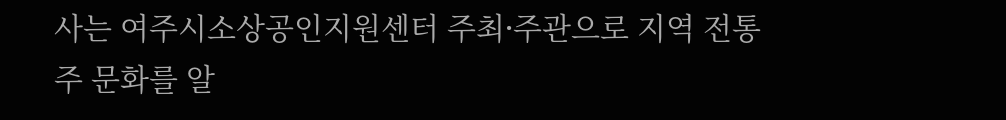사는 여주시소상공인지원센터 주최⸱주관으로 지역 전통주 문화를 알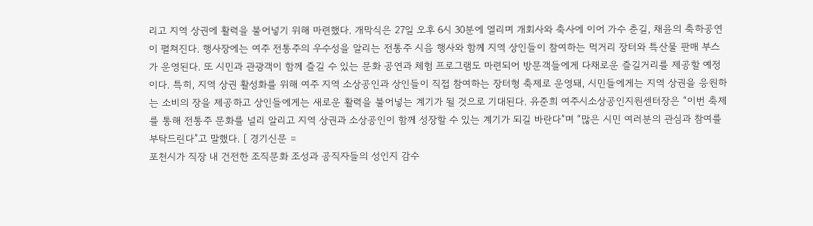리고 지역 상권에 활력을 불어넣기 위해 마련했다. 개막식은 27일 오후 6시 30분에 열리며 개회사와 축사에 이어 가수 춘길, 채윤의 축하공연이 펼쳐진다. 행사장에는 여주 전통주의 우수성을 알리는 전통주 시음 행사와 함께 지역 상인들이 참여하는 먹거리 장터와 특산물 판매 부스가 운영된다. 또 시민과 관광객이 함께 즐길 수 있는 문화 공연과 체험 프로그램도 마련되어 방문객들에게 다채로운 즐길거리를 제공할 예정이다. 특히, 지역 상권 활성화를 위해 여주 지역 소상공인과 상인들이 직접 참여하는 장터형 축제로 운영돼, 시민들에게는 지역 상권을 응원하는 소비의 장을 제공하고 상인들에게는 새로운 활력을 불어넣는 계기가 될 것으로 기대된다. 유준희 여주시소상공인지원센터장은 “이번 축제를 통해 전통주 문화를 널리 알리고 지역 상권과 소상공인이 함께 성장할 수 있는 계기가 되길 바란다”며 “많은 시민 여러분의 관심과 참여를 부탁드린다”고 말했다. [ 경기신문 =
포천시가 직장 내 건전한 조직문화 조성과 공직자들의 성인지 감수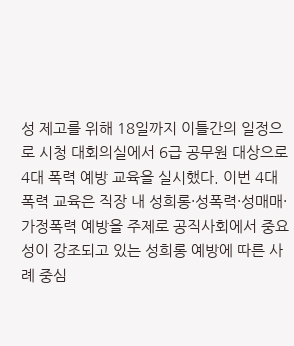성 제고를 위해 18일까지 이틀간의 일정으로 시청 대회의실에서 6급 공무원 대상으로 4대 폭력 예방 교육을 실시했다. 이번 4대 폭력 교육은 직장 내 성희롱·성폭력·성매매·가정폭력 예방을 주제로 공직사회에서 중요성이 강조되고 있는 성희롱 예방에 따른 사례 중심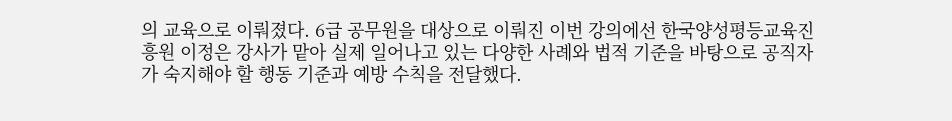의 교육으로 이뤄졌다. 6급 공무원을 대상으로 이뤄진 이번 강의에선 한국양성평등교육진흥원 이정은 강사가 맡아 실제 일어나고 있는 다양한 사례와 법적 기준을 바탕으로 공직자가 숙지해야 할 행동 기준과 예방 수칙을 전달했다.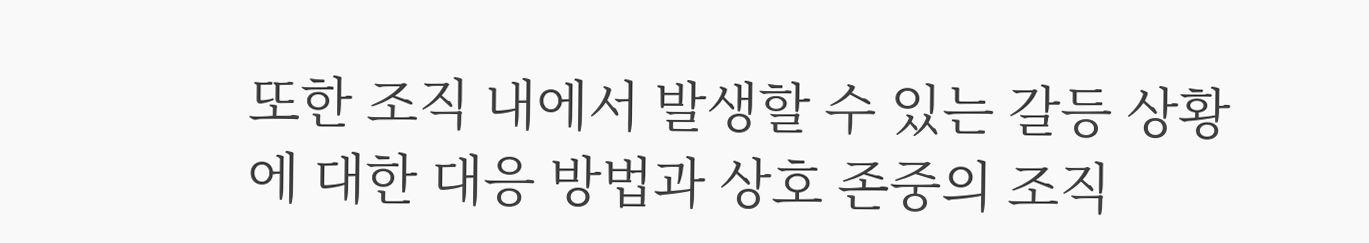또한 조직 내에서 발생할 수 있는 갈등 상황에 대한 대응 방법과 상호 존중의 조직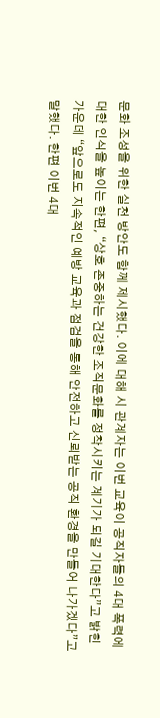문화 조성을 위한 실천 방안도 함께 제시했다. 이에 대해 시 관계자는 이번 교육이 공직자들의 4대 폭력에 대한 인식을 높이는 한편, “상호 존중하는 건강한 조직문화를 정착시키는 계기가 되길 기대한다”고 밝힌 가운데 “앞으로도 지속적인 예방 교육과 점검을 통해 안전하고 신뢰받는 공직 환경을 만들어 나가겠다”고 말했다. 한편 이번 4대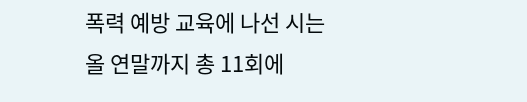폭력 예방 교육에 나선 시는 올 연말까지 총 11회에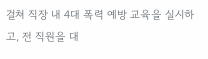걸쳐 직장 내 4대 폭력 예방 교육을 실시하고, 전 직원을 대